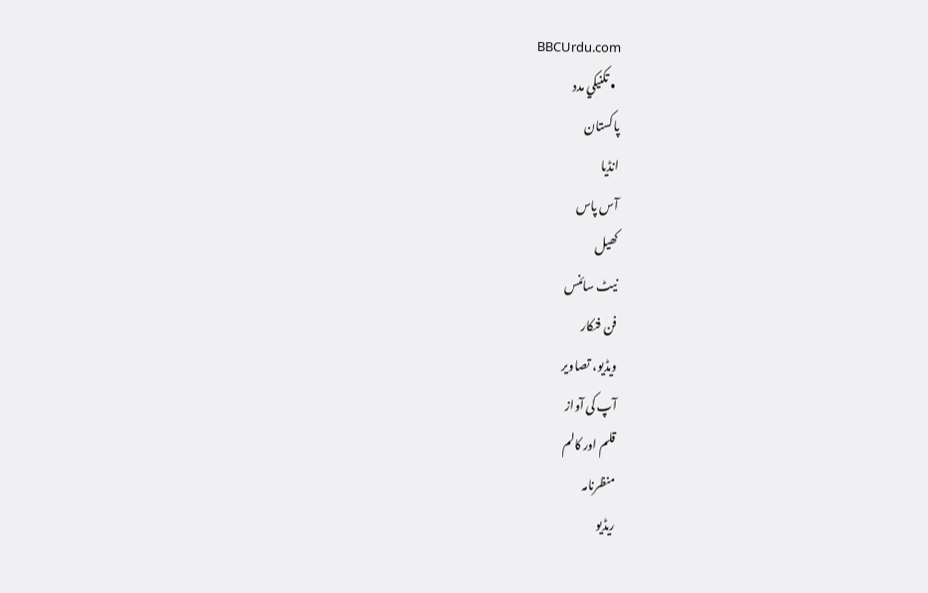BBCUrdu.com
  • تکنيکي مدد
پاکستان
انڈیا
آس پاس
کھیل
نیٹ سائنس
فن فنکار
ویڈیو، تصاویر
آپ کی آواز
قلم اور کالم
منظرنامہ
ریڈیو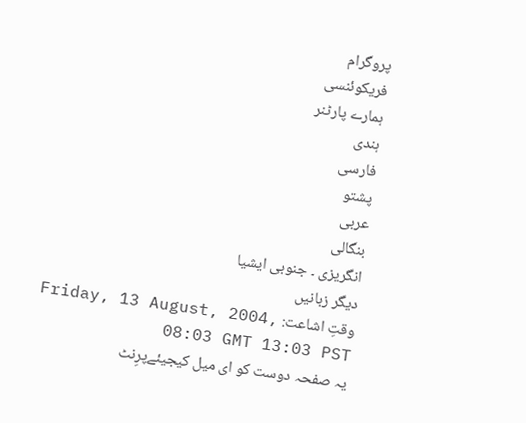پروگرام
فریکوئنسی
ہمارے پارٹنر
ہندی
فارسی
پشتو
عربی
بنگالی
انگریزی ۔ جنوبی ایشیا
دیگر زبانیں
وقتِ اشاعت: Friday, 13 August, 2004, 08:03 GMT 13:03 PST
یہ صفحہ دوست کو ای میل کیجیئےپرِنٹ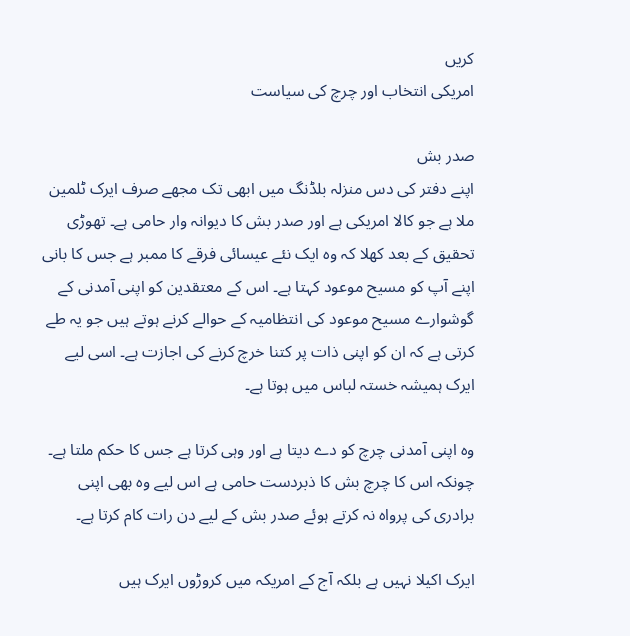کریں
امریکی انتخاب اور چرچ کی سیاست

صدر بش
اپنے دفتر کی دس منزلہ بلڈنگ میں ابھی تک مجھے صرف ایرک ٹلمین ملا ہے جو کالا امریکی ہے اور صدر بش کا دیوانہ وار حامی ہے۔ تھوڑی تحقیق کے بعد کھلا کہ وہ ایک نئے عیسائی فرقے کا ممبر ہے جس کا بانی اپنے آپ کو مسیح موعود کہتا ہے۔ اس کے معتقدین کو اپنی آمدنی کے گوشوارے مسیح موعود کی انتظامیہ کے حوالے کرنے ہوتے ہیں جو یہ طے کرتی ہے کہ ان کو اپنی ذات پر کتنا خرچ کرنے کی اجازت ہے۔ اسی لیے ایرک ہمیشہ خستہ لباس میں ہوتا ہے۔

وہ اپنی آمدنی چرچ کو دے دیتا ہے اور وہی کرتا ہے جس کا حکم ملتا ہے۔ چونکہ اس کا چرچ بش کا ذبردست حامی ہے اس لیے وہ بھی اپنی برادری کی پرواہ نہ کرتے ہوئے صدر بش کے لیے دن رات کام کرتا ہے۔

ایرک اکیلا نہیں ہے بلکہ آج کے امریکہ میں کروڑوں ایرک ہیں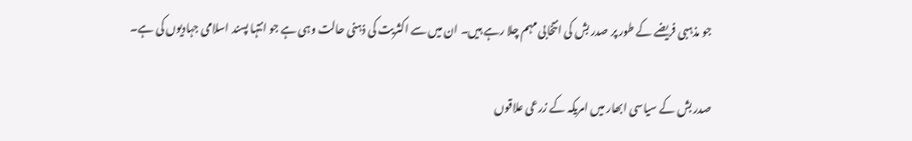جو مذہبی فریضے کے طور پر صدر بش کی انتخابی مہم چلا رہے ہیں۔ ان میں سے اکثریت کی ذہنی حالت وہی ہے جو انتہا پسند اسلامی جہادیوں کی ہے۔

صدر بش کے سیاسی ابھار میں امریکہ کے زرعی علاقوں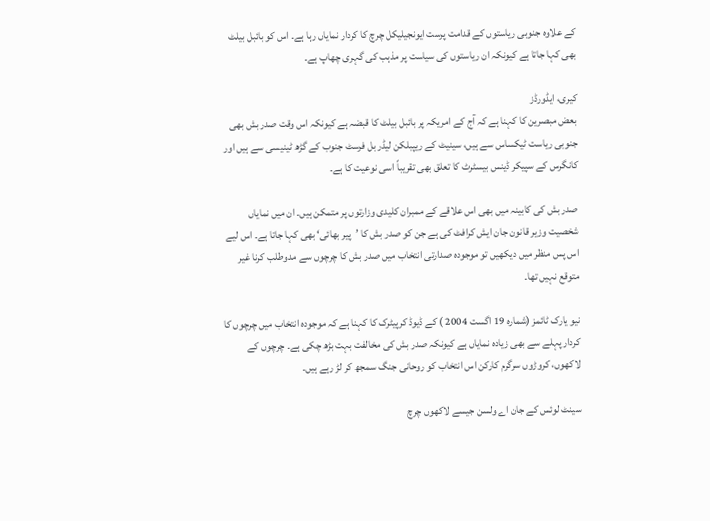کے علاوہ جنوبی ریاستوں کے قدامت پرست ایونجیلیکل چرچ کا کردار نمایاں رہا ہے۔ اس کو بائبل بیلٹ بھی کہا جاتا ہے کیونکہ ان ریاستوں کی سیاست پر مذہب کی گہری چھاپ ہے۔

کیری، ایڈورڈز
بعض مبصرین کا کہنا ہے کہ آج کے امریکہ پر بائبل بیلٹ کا قبضہ ہے کیونکہ اس وقت صدر بش بھی جنوبی ریاست ٹیکساس سے ہیں، سینیٹ کے ریپبلکن لیڈر بل فرسٹ جنوب کے گڑھ ٹینیسی سے ہیں اور کانگرس کے سپیکر ڈینس بیسٹرٹ کا تعلق بھی تقریباً اسی نوعیت کا ہے۔

صدر بش کی کابینہ میں بھی اس علاقے کے ممبران کلیدی وزارتوں پر متمکن ہیں۔ ان میں نمایاں شخصیت وزیر قانون جان ایش کرافٹ کی ہے جن کو صدر بش کا ’پیر بھائی‘ بھی کہا جاتا ہے۔ اس لیے اس پس منظر میں دیکھیں تو موجودہ صدارتی انتخاب میں صدر بش کا چرچوں سے مدوطلب کرنا غیر متوقع نہیں تھا۔

نیو یارک ٹائمز (شمارہ 19 اگست 2004 ) کے ڈیوڈ کرپیٹرک کا کہنا ہے کہ موجودہ انتخاب میں چرچوں کا کردار پہلے سے بھی زیادہ نمایاں ہے کیونکہ صدر بش کی مخالفت بہت بڑھ چکی ہے۔ چرچوں کے لاکھوں، کروڑوں سرگرم کارکن اس انتخاب کو روحانی جنگ سمجھ کر لڑ رہے ہیں۔

سینٹ لوئس کے جان اے ولسن جیسے لاکھوں چرچ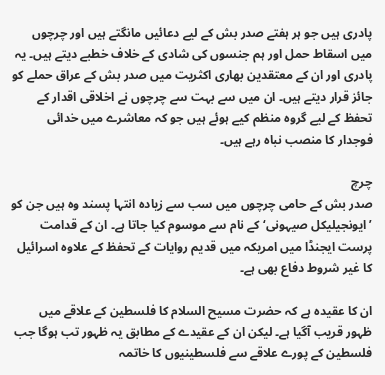پادری ہیں جو ہر ہفتے صدر بش کے لیے دعائیں مانگتے ہیں اور چرچوں میں اسقاط حمل اور ہم جنسوں کی شادی کے خلاف خطبے دیتے ہیں۔ یہ پادری اور ان کے معتقدین بھاری اکثریت میں صدر بش کے عراق حملے کو جائز قرار دیتے ہیں۔ ان میں سے بہت سے چرچوں نے اخلاقی اقدار کے تحفظ کے لیے گروہ منظم کیے ہوئے ہیں جو کہ معاشرے میں خدائی فوجدار کا منصب نباہ رہے ہیں۔

چرچ
صدر بش کے حامی چرچوں میں سب سے زیادہ انتہا پسند وہ ہیں جن کو ’ایونجیلیکل صیہونی‘ کے نام سے موسوم کیا جاتا ہے۔ ان کے قدامت پرست ایجنڈا میں امریکہ میں قدیم روایات کے تحفظ کے علاوہ اسرائیل کا غیر شروط دفاع بھی ہے۔

ان کا عقیدہ ہے کہ حضرت مسیح السلام کا فلسطین کے علاقے میں ظہور قریب آگیا ہے۔ لیکن ان کے عقیدے کے مطابق یہ ظہور تب ہوگا جب فلسطین کے پورے علاقے سے فلسطینیوں کا خاتمہ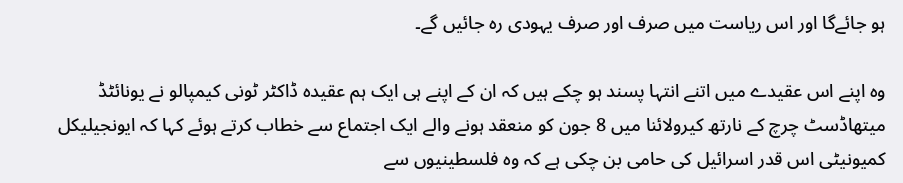ہو جائےگا اور اس ریاست میں صرف اور صرف یہودی رہ جائیں گے۔

وہ اپنے اس عقیدے میں اتنے انتہا پسند ہو چکے ہیں کہ ان کے اپنے ہی ایک ہم عقیدہ ڈاکٹر ٹونی کیمپالو نے یونائٹڈ میتھاڈسٹ چرچ کے نارتھ کیرولائنا میں 8 جون کو منعقد ہونے والے ایک اجتماع سے خطاب کرتے ہوئے کہا کہ ایونجیلیکل کمیونیٹی اس قدر اسرائیل کی حامی بن چکی ہے کہ وہ فلسطینیوں سے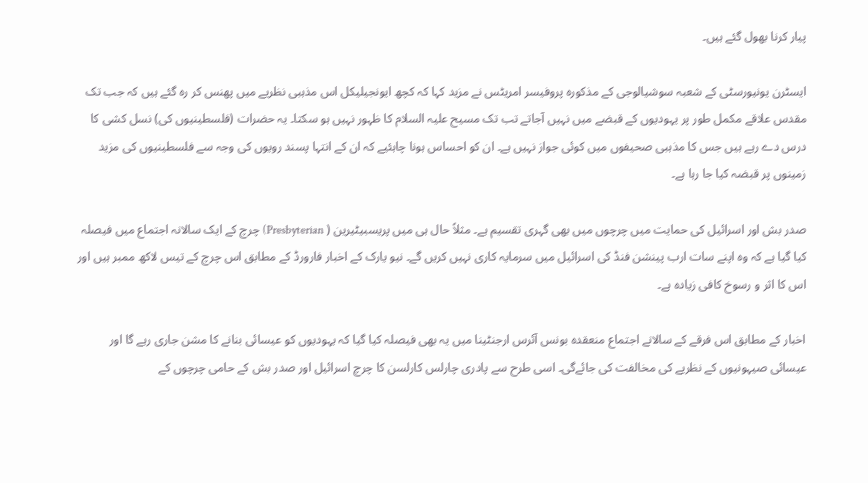پیار کرنا بھول گئے ہیں۔

ایسٹرن یونیورسٹی کے شعبہ سوشیالوجی کے مذکورہ پروفیسر امریٹس نے مزید کہا کہ کچھ ایونجیلیکل اس مذہبی نظریے میں پھنس کر رہ گئے ہیں کہ جب تک مقدس علاقے مکمل طور پر یہودیوں کے قبضے میں نہیں آجاتے تب تک مسیح علیہ السلام کا ظہور نہیں ہو سکتا۔ یہ حضرات (فلسطینیوں کی) نسل کشی کا درس دے رہے ہیں جس کا مذہبی صحیفوں میں کوئی جواز نہیں ہے۔ ان کو احساس ہونا چاہئیے کہ ان کے انتہا پسند رویوں کی وجہ سے فلسطینیوں کی مزید زمینوں پر قبضہ کیا جا رہا ہے۔

صدر بش اور اسرائیل کی حمایت میں چرچوں میں بھی گہری تقسیم ہے۔ مثلاً حال ہی میں پریسبیٹیرین ( Presbyterian) چرچ کے ایک سالانہ اجتماع میں فیصلہ کیا گیا ہے کہ وہ اپنے سات ارب پینشن فنڈ کی اسرائیل میں سرمایہ کاری نہیں کریں گے۔ نیو یارک کے اخبار فارورڈ کے مطابق اس چرچ کے تیس لاکھ ممبر ہیں اور اس کا اثر و رسوخ کافی زیادہ ہے۔

اخبار کے مطابق اس فرقے کے سالانے اجتماع منعقدہ بونس آئرس ارجنٹینا میں یہ بھی فیصلہ کیا گیا کہ یہودیوں کو عیسائی بنانے کا مشن جاری رہے گا اور عیسائی صیہونیوں کے نظریے کی مخالفت کی جائےگی۔ اسی طرح سے پادری چارلس کارلسن کا چرچ اسرائیل اور صدر بش کے حامی چرچوں کے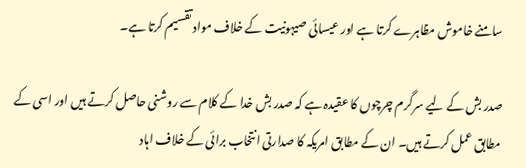سامنے خاموش مظاہرے کرتا ہے اور عیسائی صیہونیت کے خلاف مواد تقسیم کرتا ہے۔

صدر بش کے لیے سرگرم چرچوں کا عقیدہ ہے کہ صدر بش خدا کے کلام سے روشنی حاصل کرتے ہیں اور اسی کے مطابق عمل کرتے ہیں۔ ان کے مطابق امریکہ کا صدارتی انتخاب برائی کے خلاف اہاد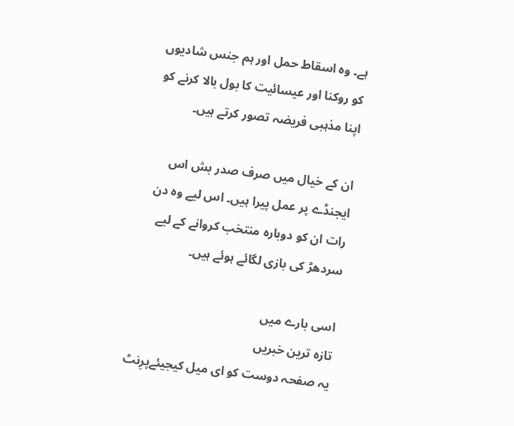ہے۔ وہ اسقاط حمل اور ہم جنس شادیوں کو روکنا اور عیسائیت کا بول بالا کرنے کو اپنا مذہبی فریضہ تصور کرتے ہیں۔

ان کے خیال میں صرف صدر بش اس ایجنڈے پر عمل پیرا ہیں۔ اس لیے وہ دن رات ان کو دوبارہ منتخب کروانے کے لیے سردھڑ کی بازی لگائے ہوئے ہیں۔

اسی بارے میں
تازہ ترین خبریں
یہ صفحہ دوست کو ای میل کیجیئےپرِنٹ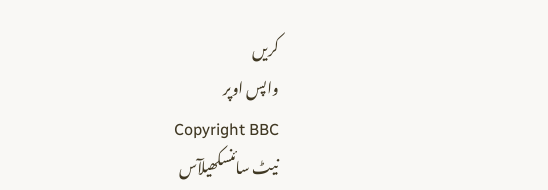کریں
واپس اوپر
Copyright BBC
نیٹ سائنسکھیلآس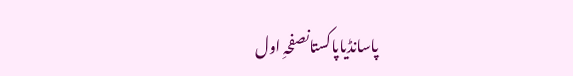پاسانڈیاپاکستانصفحہِ اول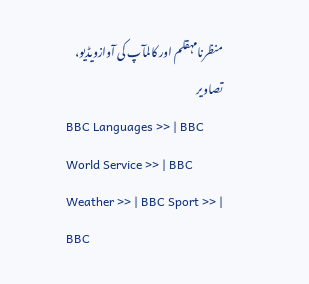منظرنامہقلم اور کالمآپ کی آوازویڈیو، تصاویر
BBC Languages >> | BBC World Service >> | BBC Weather >> | BBC Sport >> | BBC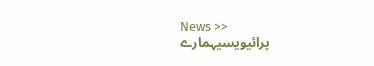News >>
پرائیویسیہمارے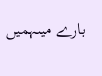بارے میںہمیں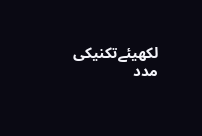لکھیئےتکنیکی مدد